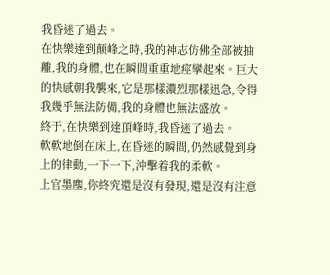我昏迷了過去。
在快樂達到颠峰之時,我的神志仿佛全部被抽離,我的身體,也在瞬間重重地痙攣起來。巨大的快感朝我襲來,它是那樣濃烈那樣迅急,令得我幾乎無法防備,我的身體也無法盛放。
終于,在快樂到達頂峰時,我昏迷了過去。
軟軟地倒在床上,在昏迷的瞬間,仍然感覺到身上的律動,一下一下,沖擊着我的柔軟。
上官墨塵,你終究還是沒有發現,還是沒有注意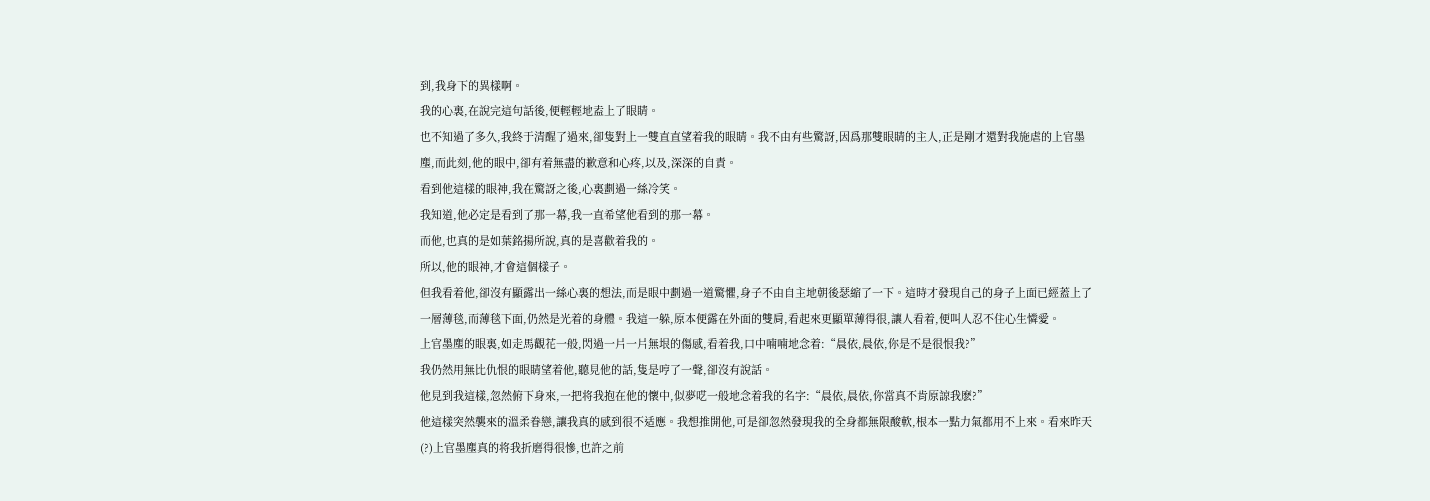到,我身下的異樣啊。
我的心裏,在說完這句話後,便輕輕地盍上了眼睛。
也不知過了多久,我終于清醒了過來,卻隻對上一雙直直望着我的眼睛。我不由有些驚訝,因爲那雙眼睛的主人,正是剛才還對我施虐的上官墨塵,而此刻,他的眼中,卻有着無盡的歉意和心疼,以及,深深的自責。
看到他這樣的眼神,我在驚訝之後,心裏劃過一絲冷笑。
我知道,他必定是看到了那一幕,我一直希望他看到的那一幕。
而他,也真的是如葉銘揚所說,真的是喜歡着我的。
所以,他的眼神,才會這個樣子。
但我看着他,卻沒有顯露出一絲心裏的想法,而是眼中劃過一道驚懼,身子不由自主地朝後瑟縮了一下。這時才發現自己的身子上面已經蓋上了一層薄毯,而薄毯下面,仍然是光着的身體。我這一躲,原本便露在外面的雙肩,看起來更顯單薄得很,讓人看着,便叫人忍不住心生憐愛。
上官墨塵的眼裏,如走馬觀花一般,閃過一片一片無垠的傷感,看着我,口中喃喃地念着:“晨依,晨依,你是不是很恨我?”
我仍然用無比仇恨的眼睛望着他,聽見他的話,隻是哼了一聲,卻沒有說話。
他見到我這樣,忽然俯下身來,一把将我抱在他的懷中,似夢呓一般地念着我的名字:“晨依,晨依,你當真不肯原諒我麽?”
他這樣突然襲來的溫柔眷戀,讓我真的感到很不适應。我想推開他,可是卻忽然發現我的全身都無限酸軟,根本一點力氣都用不上來。看來昨天(?)上官墨塵真的将我折磨得很慘,也許之前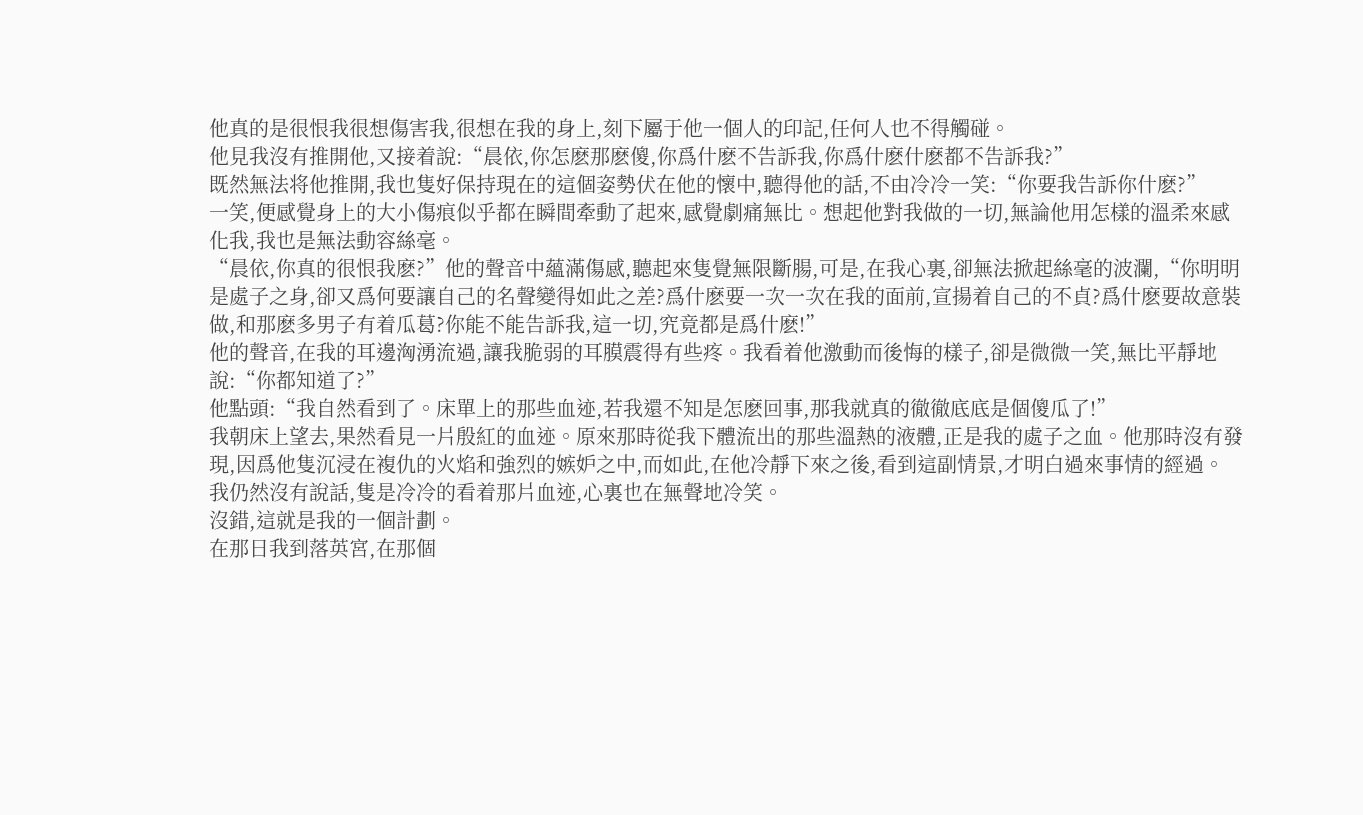他真的是很恨我很想傷害我,很想在我的身上,刻下屬于他一個人的印記,任何人也不得觸碰。
他見我沒有推開他,又接着說:“晨依,你怎麽那麽傻,你爲什麽不告訴我,你爲什麽什麽都不告訴我?”
既然無法将他推開,我也隻好保持現在的這個姿勢伏在他的懷中,聽得他的話,不由冷冷一笑:“你要我告訴你什麽?”
一笑,便感覺身上的大小傷痕似乎都在瞬間牽動了起來,感覺劇痛無比。想起他對我做的一切,無論他用怎樣的溫柔來感化我,我也是無法動容絲毫。
“晨依,你真的很恨我麽?”他的聲音中蘊滿傷感,聽起來隻覺無限斷腸,可是,在我心裏,卻無法掀起絲毫的波瀾,“你明明是處子之身,卻又爲何要讓自己的名聲變得如此之差?爲什麽要一次一次在我的面前,宣揚着自己的不貞?爲什麽要故意裝做,和那麽多男子有着瓜葛?你能不能告訴我,這一切,究竟都是爲什麽!”
他的聲音,在我的耳邊洶湧流過,讓我脆弱的耳膜震得有些疼。我看着他激動而後悔的樣子,卻是微微一笑,無比平靜地說:“你都知道了?”
他點頭:“我自然看到了。床單上的那些血迹,若我還不知是怎麽回事,那我就真的徹徹底底是個傻瓜了!”
我朝床上望去,果然看見一片殷紅的血迹。原來那時從我下體流出的那些溫熱的液體,正是我的處子之血。他那時沒有發現,因爲他隻沉浸在複仇的火焰和強烈的嫉妒之中,而如此,在他冷靜下來之後,看到這副情景,才明白過來事情的經過。
我仍然沒有說話,隻是冷冷的看着那片血迹,心裏也在無聲地冷笑。
沒錯,這就是我的一個計劃。
在那日我到落英宮,在那個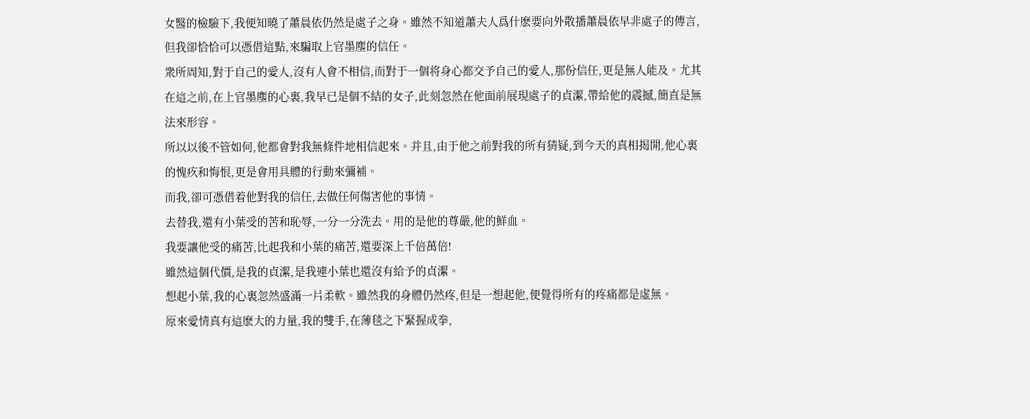女醫的檢驗下,我便知曉了蕭晨依仍然是處子之身。雖然不知道蕭夫人爲什麽要向外散播蕭晨依早非處子的傳言,但我卻恰恰可以憑借這點,來騙取上官墨塵的信任。
衆所周知,對于自己的愛人,沒有人會不相信,而對于一個将身心都交予自己的愛人,那份信任,更是無人能及。尤其在這之前,在上官墨塵的心裏,我早已是個不結的女子,此刻忽然在他面前展現處子的貞潔,帶給他的震撼,簡直是無法來形容。
所以以後不管如何,他都會對我無條件地相信起來。并且,由于他之前對我的所有猜疑,到今天的真相揭開,他心裏的愧疚和悔恨,更是會用具體的行動來彌補。
而我,卻可憑借着他對我的信任,去做任何傷害他的事情。
去替我,還有小葉受的苦和恥辱,一分一分洗去。用的是他的尊嚴,他的鮮血。
我要讓他受的痛苦,比起我和小葉的痛苦,還要深上千倍萬倍!
雖然這個代價,是我的貞潔,是我連小葉也還沒有給予的貞潔。
想起小葉,我的心裏忽然盛滿一片柔軟。雖然我的身體仍然疼,但是一想起他,便覺得所有的疼痛都是虛無。
原來愛情真有這麽大的力量,我的雙手,在薄毯之下緊握成拳,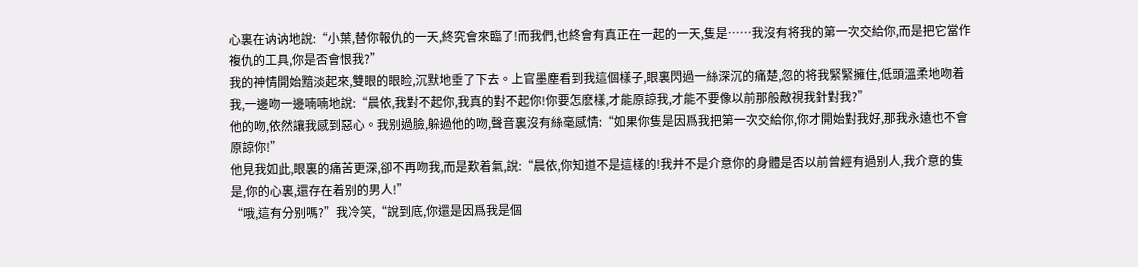心裏在讷讷地說:“小葉,替你報仇的一天,終究會來臨了!而我們,也終會有真正在一起的一天,隻是……我沒有将我的第一次交給你,而是把它當作複仇的工具,你是否會恨我?”
我的神情開始黯淡起來,雙眼的眼睑,沉默地垂了下去。上官墨塵看到我這個樣子,眼裏閃過一絲深沉的痛楚,忽的将我緊緊擁住,低頭溫柔地吻着我,一邊吻一邊喃喃地說:“晨依,我對不起你,我真的對不起你!你要怎麽樣,才能原諒我,才能不要像以前那般敵視我針對我?”
他的吻,依然讓我感到惡心。我别過臉,躲過他的吻,聲音裏沒有絲毫感情:“如果你隻是因爲我把第一次交給你,你才開始對我好,那我永遠也不會原諒你!”
他見我如此,眼裏的痛苦更深,卻不再吻我,而是歎着氣,說:“晨依,你知道不是這樣的!我并不是介意你的身體是否以前曾經有過别人,我介意的隻是,你的心裏,還存在着别的男人!”
“哦,這有分别嗎?”我冷笑,“說到底,你還是因爲我是個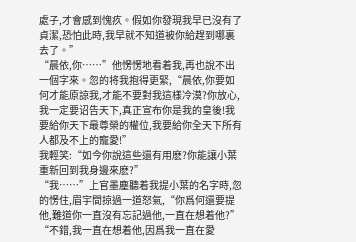處子,才會感到愧疚。假如你發現我早已沒有了貞潔,恐怕此時,我早就不知道被你給趕到哪裏去了。”
“晨依,你……”他愣愣地看着我,再也說不出一個字來。忽的将我抱得更緊,“晨依,你要如何才能原諒我,才能不要對我這樣冷漠?你放心,我一定要诏告天下,真正宣布你是我的皇後!我要給你天下最尊榮的權位,我要給你全天下所有人都及不上的寵愛!”
我輕笑:“如今你說這些還有用麽?你能讓小葉重新回到我身邊來麽?”
“我……”上官墨塵聽着我提小葉的名字時,忽的愣住,眉宇間掠過一道怒氣,“你爲何還要提他,難道你一直沒有忘記過他,一直在想着他?”
“不錯,我一直在想着他,因爲我一直在愛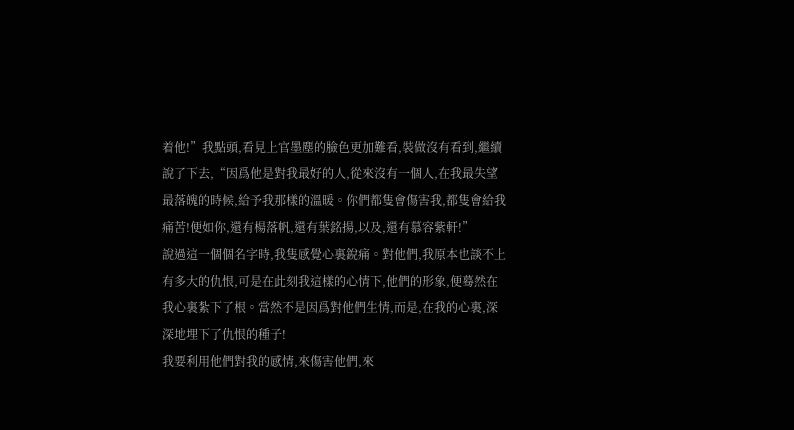着他!”我點頭,看見上官墨塵的臉色更加難看,裝做沒有看到,繼續說了下去,“因爲他是對我最好的人,從來沒有一個人,在我最失望最落魄的時候,給予我那樣的溫暖。你們都隻會傷害我,都隻會給我痛苦!便如你,還有楊落帆,還有葉銘揚,以及,還有慕容紫軒!”
說過這一個個名字時,我隻感覺心裏銳痛。對他們,我原本也談不上有多大的仇恨,可是在此刻我這樣的心情下,他們的形象,便蓦然在我心裏紮下了根。當然不是因爲對他們生情,而是,在我的心裏,深深地埋下了仇恨的種子!
我要利用他們對我的感情,來傷害他們,來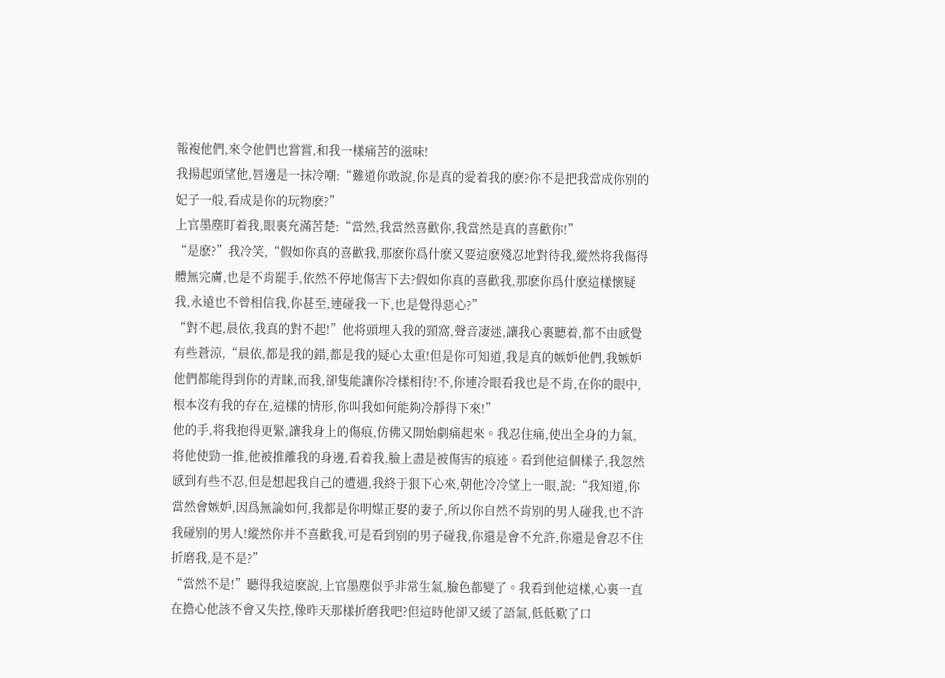報複他們,來令他們也嘗嘗,和我一樣痛苦的滋味!
我揚起頭望他,唇邊是一抹冷嘲:“難道你敢說,你是真的愛着我的麽?你不是把我當成你别的妃子一般,看成是你的玩物麽?”
上官墨塵盯着我,眼裏充滿苦楚:“當然,我當然喜歡你,我當然是真的喜歡你!”
“是麽?”我冷笑,“假如你真的喜歡我,那麽你爲什麽又要這麽殘忍地對待我,縱然将我傷得體無完膚,也是不肯罷手,依然不停地傷害下去?假如你真的喜歡我,那麽你爲什麽這樣懷疑我,永遠也不曾相信我,你甚至,連碰我一下,也是覺得惡心?”
“對不起,晨依,我真的對不起!”他将頭埋入我的頸窩,聲音凄迷,讓我心裏聽着,都不由感覺有些蒼涼,“晨依,都是我的錯,都是我的疑心太重!但是你可知道,我是真的嫉妒他們,我嫉妒他們都能得到你的青睐,而我,卻隻能讓你冷樣相待!不,你連冷眼看我也是不肯,在你的眼中,根本沒有我的存在,這樣的情形,你叫我如何能夠冷靜得下來!”
他的手,将我抱得更緊,讓我身上的傷痕,仿佛又開始劇痛起來。我忍住痛,使出全身的力氣,将他使勁一推,他被推離我的身邊,看着我,臉上盡是被傷害的痕迹。看到他這個樣子,我忽然感到有些不忍,但是想起我自己的遭遇,我終于狠下心來,朝他冷冷望上一眼,說:“我知道,你當然會嫉妒,因爲無論如何,我都是你明媒正娶的妻子,所以你自然不肯别的男人碰我,也不許我碰别的男人!縱然你并不喜歡我,可是看到别的男子碰我,你還是會不允許,你還是會忍不住折磨我,是不是?”
“當然不是!”聽得我這麽說,上官墨塵似乎非常生氣,臉色都變了。我看到他這樣,心裏一直在擔心他該不會又失控,像昨天那樣折磨我吧?但這時他卻又緩了語氣,低低歎了口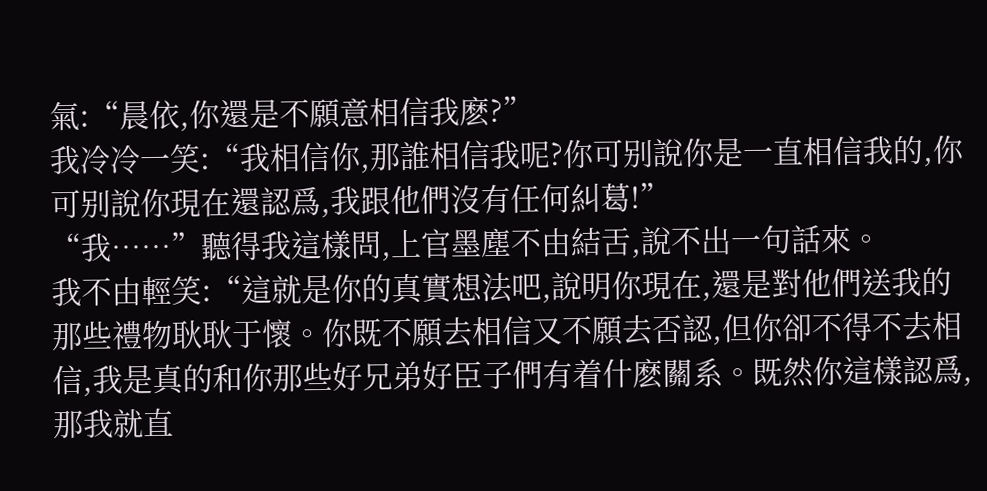氣:“晨依,你還是不願意相信我麽?”
我冷冷一笑:“我相信你,那誰相信我呢?你可别說你是一直相信我的,你可别說你現在還認爲,我跟他們沒有任何糾葛!”
“我……”聽得我這樣問,上官墨塵不由結舌,說不出一句話來。
我不由輕笑:“這就是你的真實想法吧,說明你現在,還是對他們送我的那些禮物耿耿于懷。你既不願去相信又不願去否認,但你卻不得不去相信,我是真的和你那些好兄弟好臣子們有着什麽關系。既然你這樣認爲,那我就直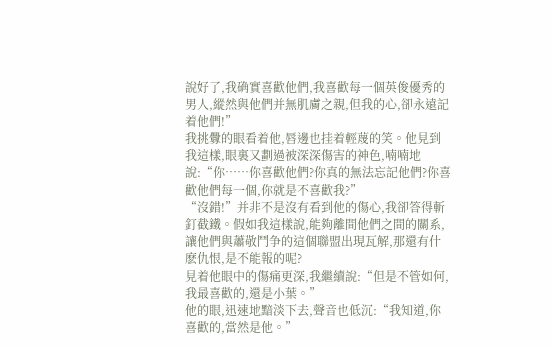說好了,我确實喜歡他們,我喜歡每一個英俊優秀的男人,縱然與他們并無肌膚之親,但我的心,卻永遠記着他們!”
我挑釁的眼看着他,唇邊也挂着輕蔑的笑。他見到我這樣,眼裏又劃過被深深傷害的神色,喃喃地說:“你……你喜歡他們?你真的無法忘記他們?你喜歡他們每一個,你就是不喜歡我?”
“沒錯!”并非不是沒有看到他的傷心,我卻答得斬釘截鐵。假如我這樣說,能夠離間他們之間的關系,讓他們與蕭敬鬥争的這個聯盟出現瓦解,那還有什麽仇恨,是不能報的呢?
見着他眼中的傷痛更深,我繼續說:“但是不管如何,我最喜歡的,還是小葉。”
他的眼,迅速地黯淡下去,聲音也低沉:“我知道,你喜歡的,當然是他。”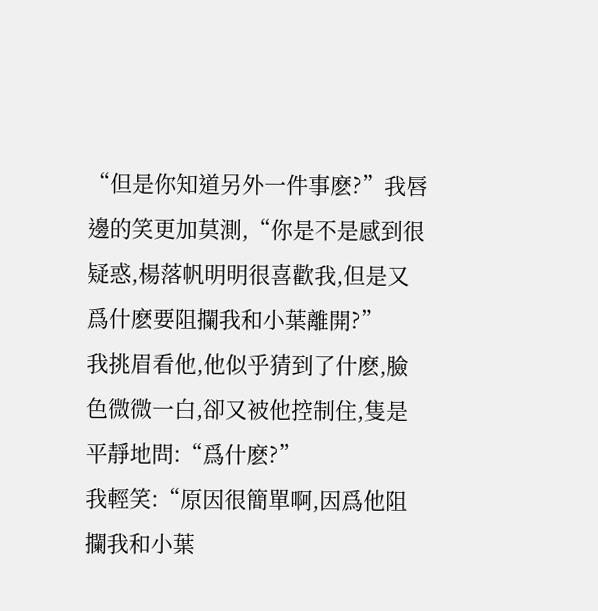“但是你知道另外一件事麽?”我唇邊的笑更加莫測,“你是不是感到很疑惑,楊落帆明明很喜歡我,但是又爲什麽要阻攔我和小葉離開?”
我挑眉看他,他似乎猜到了什麽,臉色微微一白,卻又被他控制住,隻是平靜地問:“爲什麽?”
我輕笑:“原因很簡單啊,因爲他阻攔我和小葉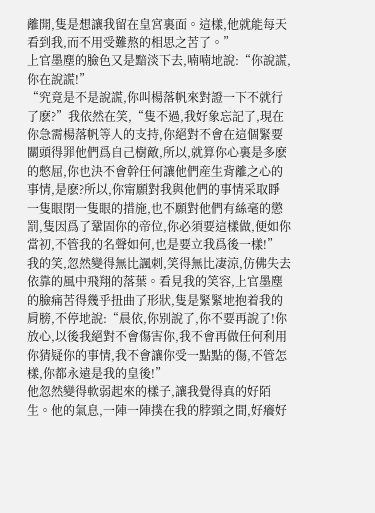離開,隻是想讓我留在皇宮裏面。這樣,他就能每天看到我,而不用受難熬的相思之苦了。”
上官墨塵的臉色又是黯淡下去,喃喃地說:“你說謊,你在說謊!”
“究竟是不是說謊,你叫楊落帆來對證一下不就行了麽?”我依然在笑,“隻不過,我好象忘記了,現在你急需楊落帆等人的支持,你絕對不會在這個緊要關頭得罪他們爲自己樹敵,所以,就算你心裏是多麽的憋屈,你也決不會幹任何讓他們産生背離之心的事情,是麽?所以,你甯願對我與他們的事情采取睜一隻眼閉一隻眼的措施,也不願對他們有絲毫的懲罰,隻因爲了鞏固你的帝位,你必須要這樣做,便如你當初,不管我的名聲如何,也是要立我爲後一樣!”
我的笑,忽然變得無比諷刺,笑得無比凄涼,仿佛失去依靠的風中飛翔的落葉。看見我的笑容,上官墨塵的臉痛苦得幾乎扭曲了形狀,隻是緊緊地抱着我的肩膀,不停地說:“晨依,你别說了,你不要再說了!你放心,以後我絕對不會傷害你,我不會再做任何利用你猜疑你的事情,我不會讓你受一點點的傷,不管怎樣,你都永遠是我的皇後!”
他忽然變得軟弱起來的樣子,讓我覺得真的好陌生。他的氣息,一陣一陣撲在我的脖頸之間,好癢好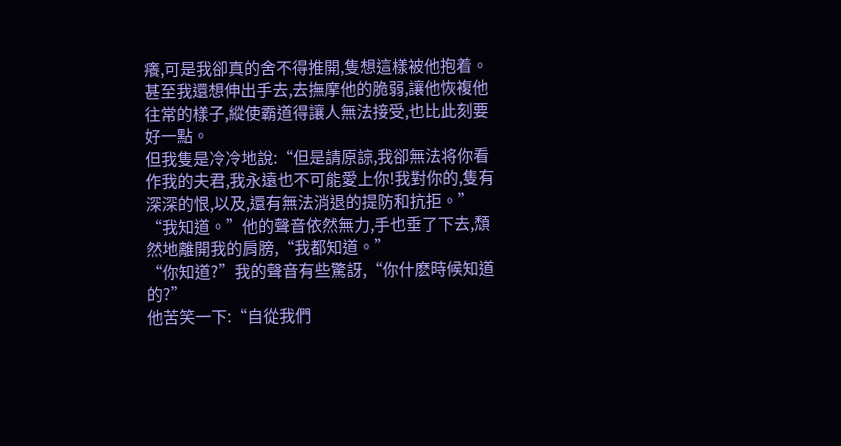癢,可是我卻真的舍不得推開,隻想這樣被他抱着。甚至我還想伸出手去,去撫摩他的脆弱,讓他恢複他往常的樣子,縱使霸道得讓人無法接受,也比此刻要好一點。
但我隻是冷冷地說:“但是請原諒,我卻無法将你看作我的夫君,我永遠也不可能愛上你!我對你的,隻有深深的恨,以及,還有無法消退的提防和抗拒。”
“我知道。”他的聲音依然無力,手也垂了下去,頹然地離開我的肩膀,“我都知道。”
“你知道?”我的聲音有些驚訝,“你什麽時候知道的?”
他苦笑一下:“自從我們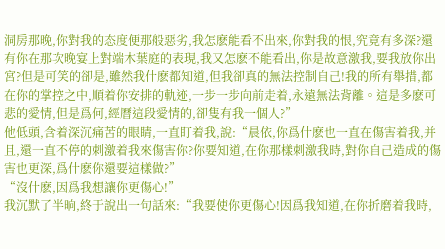洞房那晚,你對我的态度便那般惡劣,我怎麽能看不出來,你對我的恨,究竟有多深?還有你在那次晚宴上對端木葉庭的表現,我又怎麽不能看出,你是故意激我,要我放你出宮?但是可笑的卻是,雖然我什麽都知道,但我卻真的無法控制自己!我的所有舉措,都在你的掌控之中,順着你安排的軌迹,一步一步向前走着,永遠無法背離。這是多麽可悲的愛情,但是爲何,經曆這段愛情的,卻隻有我一個人?”
他低頭,含着深沉痛苦的眼睛,一直盯着我,說:“晨依,你爲什麽也一直在傷害着我,并且,還一直不停的刺激着我來傷害你?你要知道,在你那樣刺激我時,對你自己造成的傷害也更深,爲什麽你還要這樣做?”
“沒什麽,因爲我想讓你更傷心!”
我沉默了半晌,終于說出一句話來:“我要使你更傷心!因爲我知道,在你折磨着我時,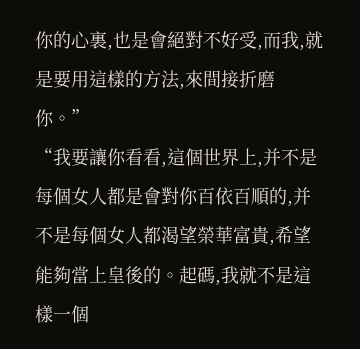你的心裏,也是會絕對不好受,而我,就是要用這樣的方法,來間接折磨你。”
“我要讓你看看,這個世界上,并不是每個女人都是會對你百依百順的,并不是每個女人都渴望榮華富貴,希望能夠當上皇後的。起碼,我就不是這樣一個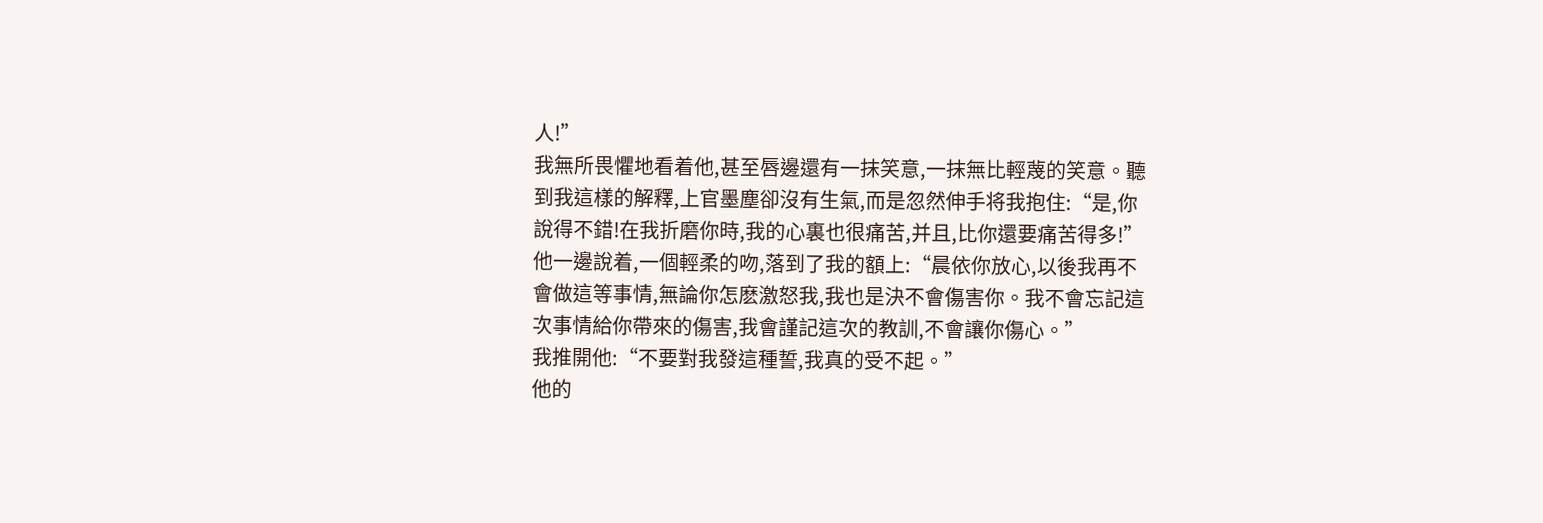人!”
我無所畏懼地看着他,甚至唇邊還有一抹笑意,一抹無比輕蔑的笑意。聽到我這樣的解釋,上官墨塵卻沒有生氣,而是忽然伸手将我抱住:“是,你說得不錯!在我折磨你時,我的心裏也很痛苦,并且,比你還要痛苦得多!”
他一邊說着,一個輕柔的吻,落到了我的額上:“晨依你放心,以後我再不會做這等事情,無論你怎麽激怒我,我也是決不會傷害你。我不會忘記這次事情給你帶來的傷害,我會謹記這次的教訓,不會讓你傷心。”
我推開他:“不要對我發這種誓,我真的受不起。”
他的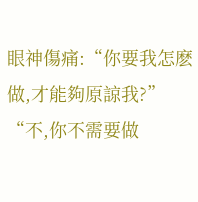眼神傷痛:“你要我怎麽做,才能夠原諒我?”
“不,你不需要做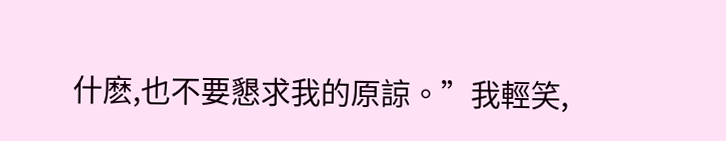什麽,也不要懇求我的原諒。”我輕笑,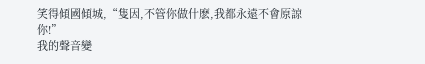笑得傾國傾城,“隻因,不管你做什麽,我都永遠不會原諒你!”
我的聲音變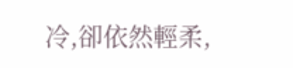冷,卻依然輕柔,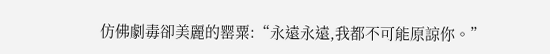仿佛劇毒卻美麗的罂粟:“永遠永遠,我都不可能原諒你。”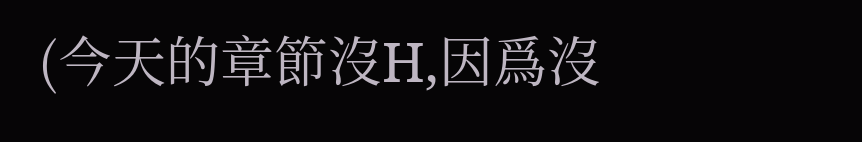(今天的章節沒H,因爲沒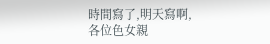時間寫了,明天寫啊,各位色女親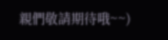親們敬請期待哦~~)